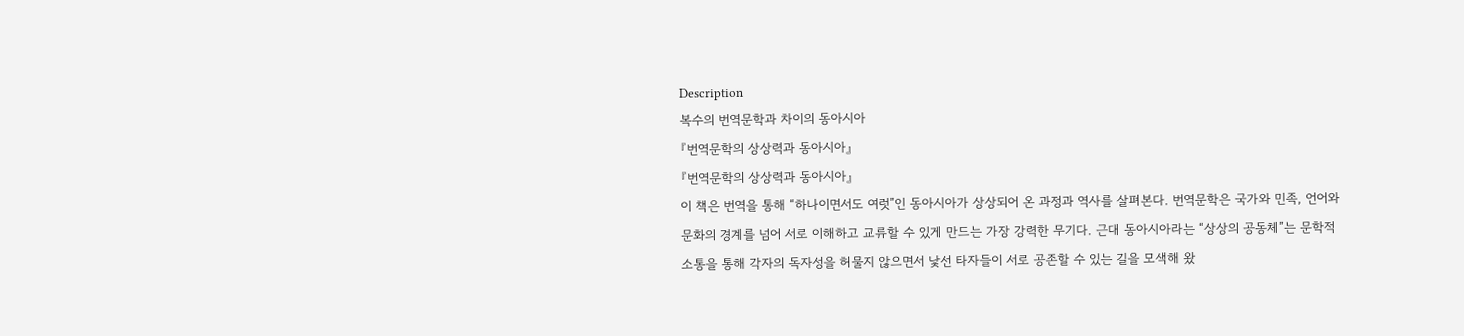Description
복수의 번역문학과 차이의 동아시아
『번역문학의 상상력과 동아시아』
『번역문학의 상상력과 동아시아』
이 책은 번역을 통해 “하나이면서도 여럿”인 동아시아가 상상되어 온 과정과 역사를 살펴본다. 번역문학은 국가와 민족, 언어와 문화의 경계를 넘어 서로 이해하고 교류할 수 있게 만드는 가장 강력한 무기다. 근대 동아시아라는 “상상의 공동체”는 문학적 소통을 통해 각자의 독자성을 허물지 않으면서 낯선 타자들이 서로 공존할 수 있는 길을 모색해 왔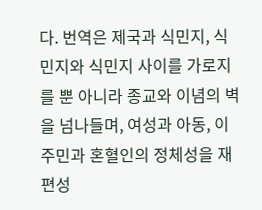다. 번역은 제국과 식민지, 식민지와 식민지 사이를 가로지를 뿐 아니라 종교와 이념의 벽을 넘나들며, 여성과 아동, 이주민과 혼혈인의 정체성을 재편성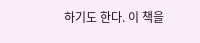하기도 한다. 이 책을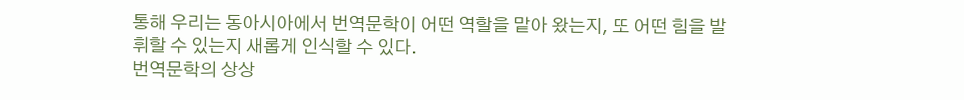통해 우리는 동아시아에서 번역문학이 어떤 역할을 맡아 왔는지, 또 어떤 힘을 발휘할 수 있는지 새롭게 인식할 수 있다.
번역문학의 상상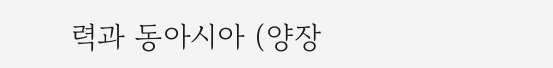력과 동아시아 (양장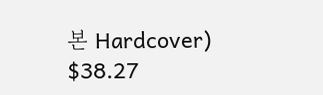본 Hardcover)
$38.27